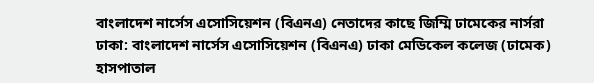বাংলাদেশ নার্সেস এসোসিয়েশন (বিএনএ) নেতাদের কাছে জিম্মি ঢামেকের নার্সরা
ঢাকা: বাংলাদেশ নার্সেস এসোসিয়েশন (বিএনএ) ঢাকা মেডিকেল কলেজ (ঢামেক) হাসপাতাল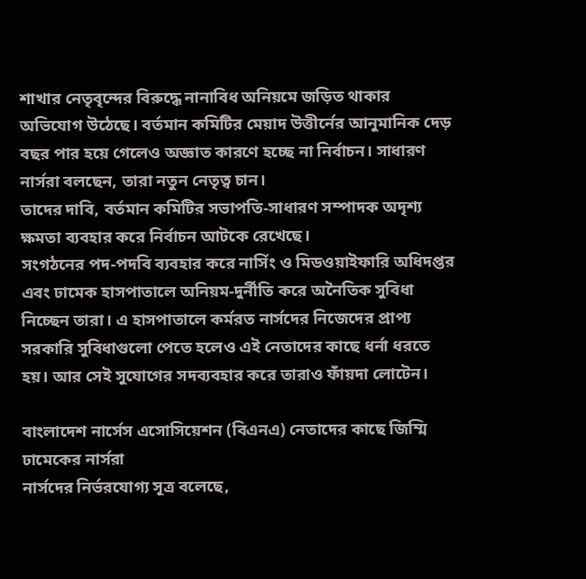শাখার নেতৃবৃন্দের বিরুদ্ধে নানাবিধ অনিয়মে জড়িত থাকার অভিযোগ উঠেছে। বর্তমান কমিটির মেয়াদ উত্তীর্নের আনুমানিক দেড় বছর পার হয়ে গেলেও অজ্ঞাত কারণে হচ্ছে না নির্বাচন। সাধারণ নার্সরা বলছেন, তারা নতুন নেতৃত্ব চান।
তাদের দাবি, বর্তমান কমিটির সভাপতি-সাধারণ সম্পাদক অদৃশ্য ক্ষমতা ব্যবহার করে নির্বাচন আটকে রেখেছে।
সংগঠনের পদ-পদবি ব্যবহার করে নার্সিং ও মিডওয়াইফারি অধিদপ্তর এবং ঢামেক হাসপাতালে অনিয়ম-দুর্নীতি করে অনৈতিক সুবিধা নিচ্ছেন তারা। এ হাসপাতালে কর্মরত নার্সদের নিজেদের প্রাপ্য সরকারি সুবিধাগুলো পেতে হলেও এই নেতাদের কাছে ধর্না ধরতে হয়। আর সেই সুযোগের সদব্যবহার করে তারাও ফাঁয়দা লোটেন।

বাংলাদেশ নার্সেস এসোসিয়েশন (বিএনএ) নেতাদের কাছে জিম্মি ঢামেকের নার্সরা
নার্সদের নির্ভরযোগ্য সূত্র বলেছে,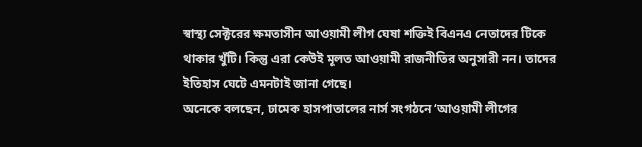স্বাস্থ্য সেক্টরের ক্ষমতাসীন আওয়ামী লীগ ঘেষা শক্তিই বিএনএ নেতাদের টিকে থাকার খুঁটি। কিন্তু এরা কেউই মূলত আওয়ামী রাজনীতির অনুসারী নন। তাদের ইতিহাস ঘেটে এমনটাই জানা গেছে।
অনেকে বলছেন, ঢামেক হাসপাতালের নার্স সংগঠনে ‘আওয়ামী লীগের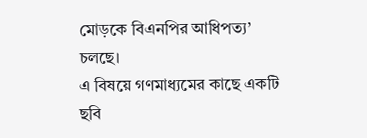মোড়কে বিএনপির আধিপত্য’ চলছে।
এ বিষয়ে গণমাধ্যমের কাছে একটি ছবি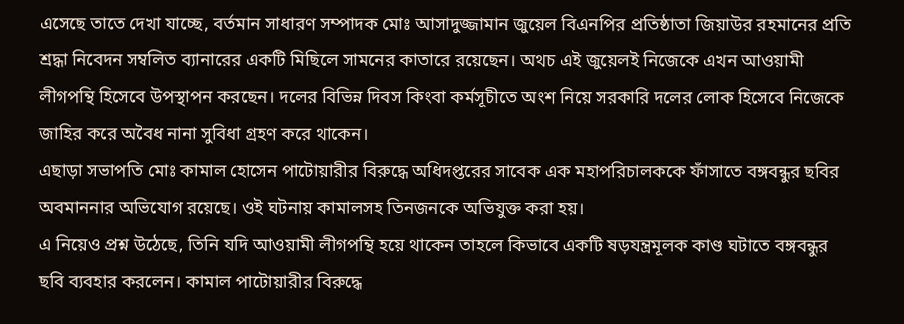এসেছে তাতে দেখা যাচ্ছে, বর্তমান সাধারণ সম্পাদক মোঃ আসাদুজ্জামান জুয়েল বিএনপির প্রতিষ্ঠাতা জিয়াউর রহমানের প্রতি শ্রদ্ধা নিবেদন সম্বলিত ব্যানারের একটি মিছিলে সামনের কাতারে রয়েছেন। অথচ এই জুয়েলই নিজেকে এখন আওয়ামী লীগপন্থি হিসেবে উপস্থাপন করছেন। দলের বিভিন্ন দিবস কিংবা কর্মসূচীতে অংশ নিয়ে সরকারি দলের লোক হিসেবে নিজেকে জাহির করে অবৈধ নানা সুবিধা গ্রহণ করে থাকেন।
এছাড়া সভাপতি মোঃ কামাল হোসেন পাটোয়ারীর বিরুদ্ধে অধিদপ্তরের সাবেক এক মহাপরিচালককে ফাঁসাতে বঙ্গবন্ধুর ছবির অবমাননার অভিযোগ রয়েছে। ওই ঘটনায় কামালসহ তিনজনকে অভিযুক্ত করা হয়।
এ নিয়েও প্রশ্ন উঠেছে, তিনি যদি আওয়ামী লীগপন্থি হয়ে থাকেন তাহলে কিভাবে একটি ষড়যন্ত্রমূলক কাণ্ড ঘটাতে বঙ্গবন্ধুর ছবি ব্যবহার করলেন। কামাল পাটোয়ারীর বিরুদ্ধে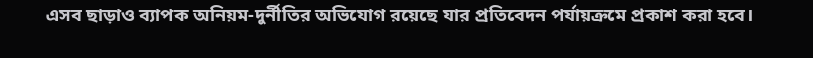এসব ছাড়াও ব্যাপক অনিয়ম-দুর্নীতির অভিযোগ রয়েছে যার প্রতিবেদন পর্যায়ক্রমে প্রকাশ করা হবে।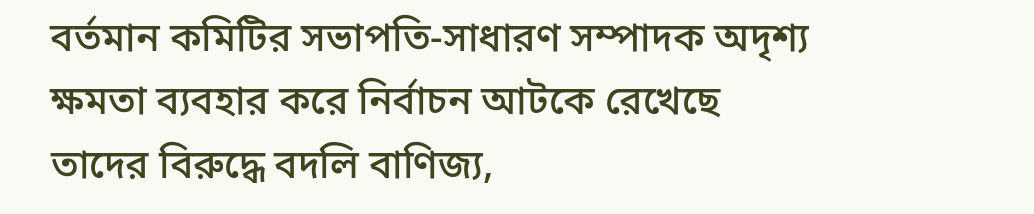বর্তমান কমিটির সভাপতি-সাধারণ সম্পাদক অদৃশ্য ক্ষমতা ব্যবহার করে নির্বাচন আটকে রেখেছে
তাদের বিরুদ্ধে বদলি বাণিজ্য,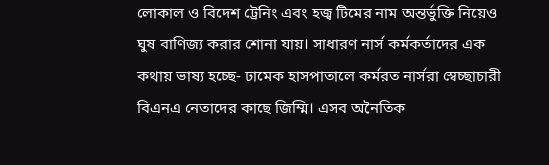লোকাল ও বিদেশ ট্রেনিং এবং হজ্ব টিমের নাম অন্তর্ভুক্তি নিয়েও ঘুষ বাণিজ্য করার শোনা যায়। সাধারণ নার্স কর্মকর্তাদের এক কথায় ভাষ্য হচ্ছে- ঢামেক হাসপাতালে কর্মরত নার্সরা স্বেচ্ছাচারী বিএনএ নেতাদের কাছে জিম্মি। এসব অনৈতিক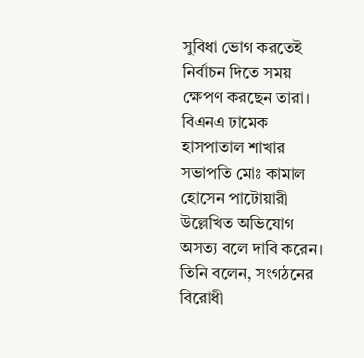সুবিধা ভোগ করতেই নির্বাচন দিতে সময় ক্ষেপণ করছেন তারা।
বিএনএ ঢামেক হাসপাতাল শাখার সভাপতি মোঃ কামাল হোসেন পাটোয়ারী উল্লেখিত অভিযোগ অসত্য বলে দাবি করেন। তিনি বলেন, সংগঠনের বিরোধী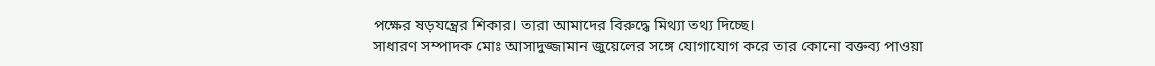পক্ষের ষড়যন্ত্রের শিকার। তারা আমাদের বিরুদ্ধে মিথ্যা তথ্য দিচ্ছে।
সাধারণ সম্পাদক মোঃ আসাদুজ্জামান জুয়েলের সঙ্গে যোগাযোগ করে তার কোনো বক্তব্য পাওয়া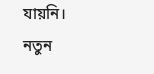যায়নি।
নতুন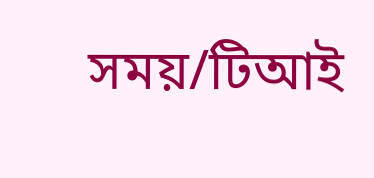সময়/টিআই